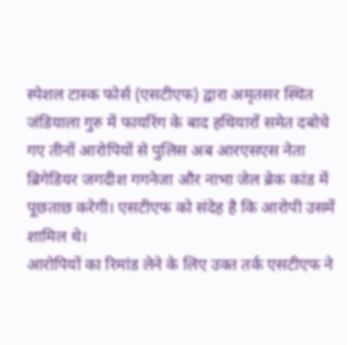स्पेशल टास्क फोर्स (एसटीएफ) द्वारा अमृतसर स्थित जंडियाला गुरु में फायरिंग के बाद हथियारों समेत दबोचे गए तीनों आरोपियों से पुलिस अब आरएसएस नेता ब्रिगेडियर जगदीश गगनेजा और नाभा जेल ब्रेक कांड में पूछताछ करेगी। एसटीएफ को संदेह है कि आरोपी उसमें शामिल थे।
आरोपियों का रिमांड लेने के लिए उक्त तर्क एसटीएफ ने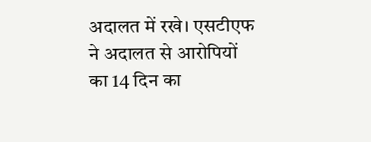अदालत में रखे। एसटीएफ ने अदालत से आरोपियों का 14 दिन का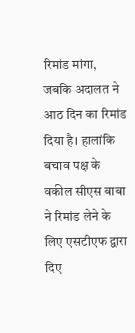रिमांड मांगा, जबकि अदालत ने आठ दिन का रिमांड दिया है। हालांकि बचाव पक्ष के वकील सीएस बाबा ने रिमांड लेने के लिए एसटीएफ द्वारा दिए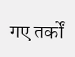गए तर्कों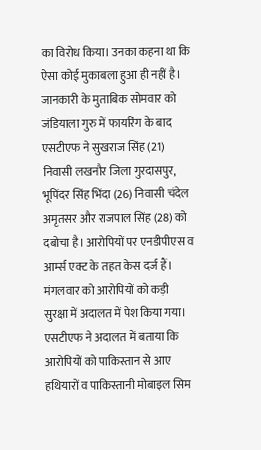का विरोध किया। उनका कहना था कि ऐसा कोई मुकाबला हुआ ही नहीं है।
जानकारी के मुताबिक सोमवार को जंडियाला गुरु में फायरिंग के बाद एसटीएफ ने सुखराज सिंह (21) निवासी लखनौर जिला गुरदासपुर, भूपिंदर सिंह भिंदा (26) निवासी चंदेल अमृतसर और राजपाल सिंह (28) को दबोचा है। आरोपियों पर एनडीपीएस व आर्म्स एक्ट के तहत केस दर्ज हैं।
मंगलवार को आरोपियों को कड़ी सुरक्षा में अदालत में पेश किया गया। एसटीएफ ने अदालत में बताया कि आरोपियों को पाकिस्तान से आए हथियारों व पाकिस्तानी मोबाइल सिम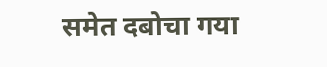समेत दबोचा गया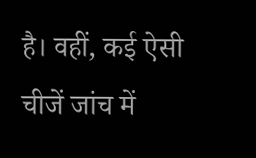है। वहीं, कई ऐसी चीजें जांच में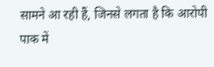सामने आ रही हैं, जिनसे लगता है कि आरोपी पाक में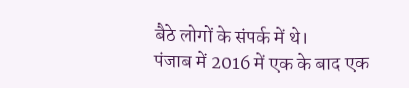बैठे लोगों के संपर्क में थे।
पंजाब में 2016 में एक के बाद एक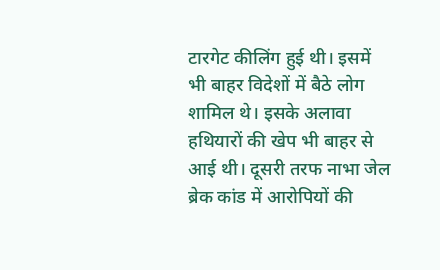टारगेट कीलिंग हुई थी। इसमें भी बाहर विदेशों में बैठे लोग शामिल थे। इसके अलावा हथियारों की खेप भी बाहर से आई थी। दूसरी तरफ नाभा जेल ब्रेक कांड में आरोपियों की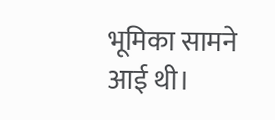भूमिका सामने आई थी।